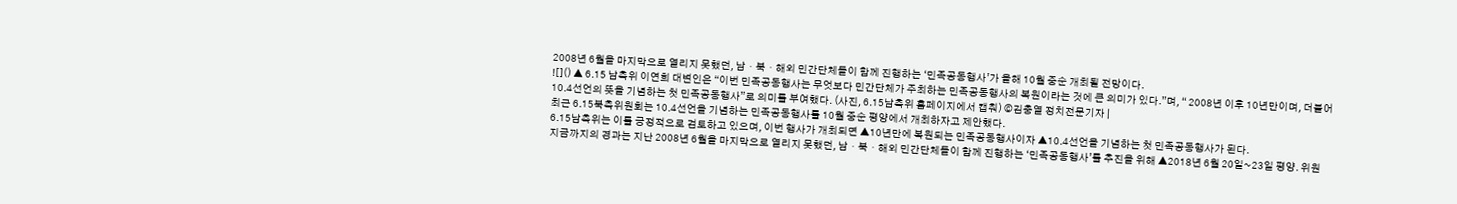2008년 6월을 마지막으로 열리지 못했던, 남・북・해외 민간단체들이 함께 진행하는 ‘민족공동행사’가 올해 10월 중순 개최될 전망이다.
![]() ▲ 6.15 남측위 이연희 대변인은 “이번 민족공동행사는 무엇보다 민간단체가 주최하는 민족공동행사의 복원이라는 것에 큰 의미가 있다.”며, “ 2008년 이후 10년만이며, 더불어 10.4선언의 뜻을 기념하는 첫 민족공동행사”로 의미를 부여했다. (사진, 6.15남측위 홈페이지에서 캡춰) ©김충열 정치전문기자 |
최근 6.15북측위원회는 10.4선언을 기념하는 민족공동행사를 10월 중순 평양에서 개최하자고 제안했다.
6.15남측위는 이를 긍정적으로 검토하고 있으며, 이번 행사가 개최되면 ▲10년만에 복원되는 민족공동행사이자 ▲10.4선언을 기념하는 첫 민족공동행사가 된다.
지금까지의 경과는 지난 2008년 6월을 마지막으로 열리지 못했던, 남・북・해외 민간단체들이 함께 진행하는 ‘민족공동행사’를 추진을 위해 ▲2018년 6월 20일~23일 평양. 위원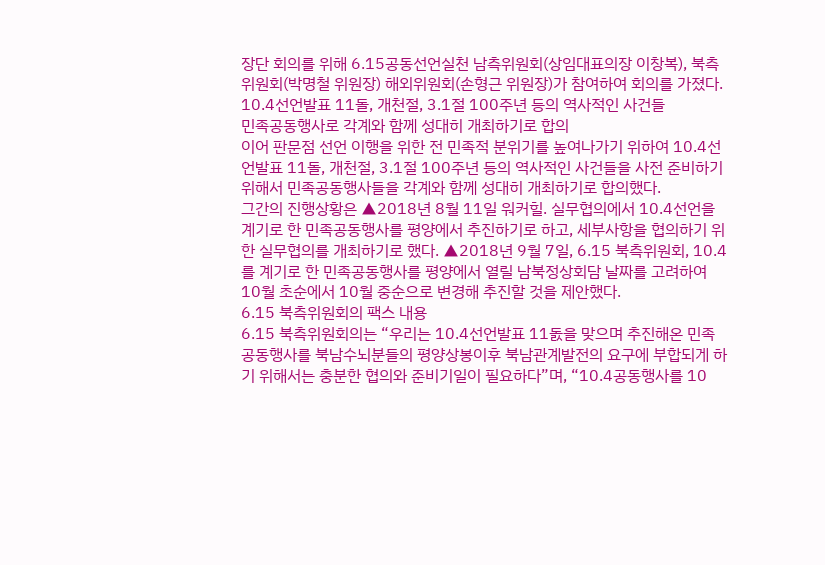장단 회의를 위해 6.15공동선언실천 남측위원회(상임대표의장 이창복), 북측위원회(박명철 위원장) 해외위원회(손형근 위원장)가 참여하여 회의를 가졌다.
10.4선언발표 11돌, 개천절, 3.1절 100주년 등의 역사적인 사건들
민족공동행사로 각계와 함께 성대히 개최하기로 합의
이어 판문점 선언 이행을 위한 전 민족적 분위기를 높여나가기 위하여 10.4선언발표 11돌, 개천절, 3.1절 100주년 등의 역사적인 사건들을 사전 준비하기 위해서 민족공동행사들을 각계와 함께 성대히 개최하기로 합의했다.
그간의 진행상황은 ▲2018년 8월 11일 워커힐. 실무협의에서 10.4선언을 계기로 한 민족공동행사를 평양에서 추진하기로 하고, 세부사항을 협의하기 위한 실무협의를 개최하기로 했다. ▲2018년 9월 7일, 6.15 북측위원회, 10.4를 계기로 한 민족공동행사를 평양에서 열릴 남북정상회담 날짜를 고려하여 10월 초순에서 10월 중순으로 변경해 추진할 것을 제안했다.
6.15 북측위원회의 팩스 내용
6.15 북측위원회의는 “우리는 10.4선언발표 11돐을 맞으며 추진해온 민족공동행사를 북남수뇌분들의 평양상봉이후 북남관계발전의 요구에 부합되게 하기 위해서는 충분한 협의와 준비기일이 필요하다”며, “10.4공동행사를 10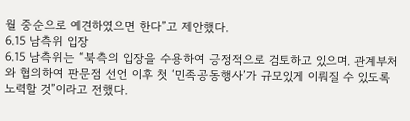월 중순으로 예견하였으면 한다”고 제안했다.
6.15 남측위 입장
6.15 남측위는 “북측의 입장을 수용하여 긍정적으로 검토하고 있으며. 관계부처와 협의하여 판문점 선언 이후 첫 ‘민족공동행사’가 규모있게 이뤄질 수 있도록 노력할 것”이라고 전했다.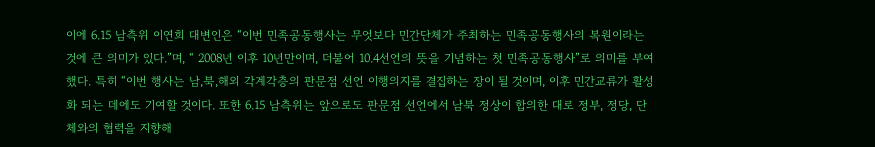이에 6.15 남측위 이연희 대변인은 “이번 민족공동행사는 무엇보다 민간단체가 주최하는 민족공동행사의 복원이라는 것에 큰 의미가 있다.”며, “ 2008년 이후 10년만이며, 더불어 10.4선언의 뜻을 기념하는 첫 민족공동행사”로 의미를 부여했다. 특히 “이번 행사는 남,북,해외 각계각층의 판문점 선언 이행의지를 결집하는 장이 될 것이며, 이후 민간교류가 활성화 되는 데에도 기여할 것이다. 또한 6.15 남측위는 앞으로도 판문점 선언에서 남북 정상이 합의한 대로 정부, 정당, 단체와의 협력을 지향해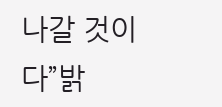나갈 것이다”밝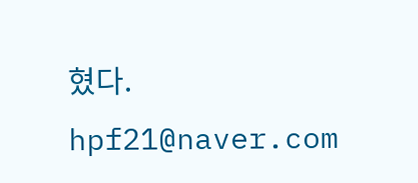혔다. hpf21@naver.com